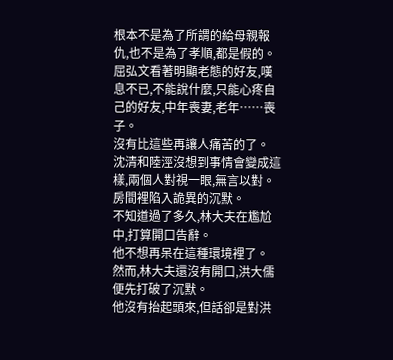根本不是為了所謂的給母親報仇,也不是為了孝順,都是假的。
屈弘文看著明顯老態的好友,嘆息不已,不能說什麼,只能心疼自己的好友,中年喪妻,老年……喪子。
沒有比這些再讓人痛苦的了。
沈清和陸涇沒想到事情會變成這樣,兩個人對視一眼,無言以對。
房間裡陷入詭異的沉默。
不知道過了多久,林大夫在尷尬中,打算開口告辭。
他不想再呆在這種環境裡了。
然而,林大夫還沒有開口,洪大儒便先打破了沉默。
他沒有抬起頭來,但話卻是對洪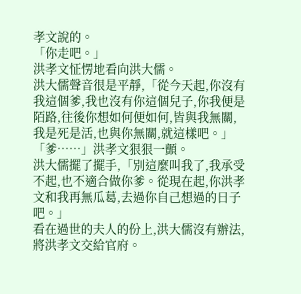孝文說的。
「你走吧。」
洪孝文怔愣地看向洪大儒。
洪大儒聲音很是平靜,「從今天起,你沒有我這個爹,我也沒有你這個兒子,你我便是陌路,往後你想如何便如何,皆與我無關,我是死是活,也與你無關,就這樣吧。」
「爹……」洪孝文狠狠一顫。
洪大儒擺了擺手,「別這麼叫我了,我承受不起,也不適合做你爹。從現在起,你洪孝文和我再無瓜葛,去過你自己想過的日子吧。」
看在過世的夫人的份上,洪大儒沒有辦法,將洪孝文交給官府。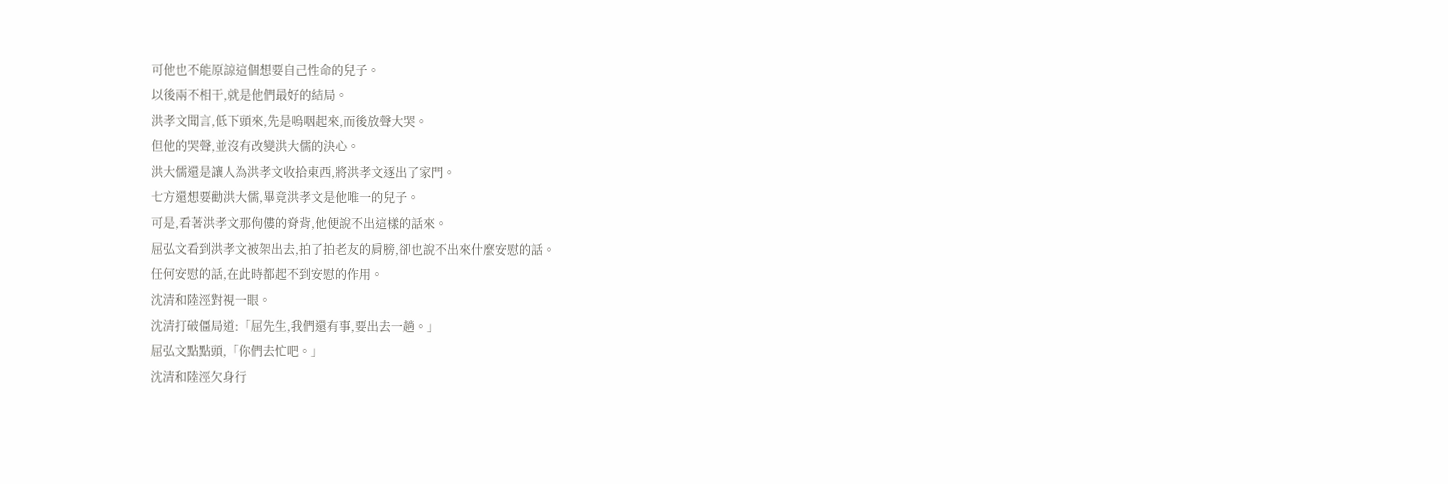可他也不能原諒這個想要自己性命的兒子。
以後兩不相干,就是他們最好的結局。
洪孝文聞言,低下頭來,先是嗚咽起來,而後放聲大哭。
但他的哭聲,並沒有改變洪大儒的決心。
洪大儒還是讓人為洪孝文收拾東西,將洪孝文逐出了家門。
七方還想要勸洪大儒,畢竟洪孝文是他唯一的兒子。
可是,看著洪孝文那佝僂的脊背,他便說不出這樣的話來。
屈弘文看到洪孝文被架出去,拍了拍老友的肩膀,卻也說不出來什麼安慰的話。
任何安慰的話,在此時都起不到安慰的作用。
沈清和陸涇對視一眼。
沈清打破僵局道:「屈先生,我們還有事,要出去一趟。」
屈弘文點點頭,「你們去忙吧。」
沈清和陸涇欠身行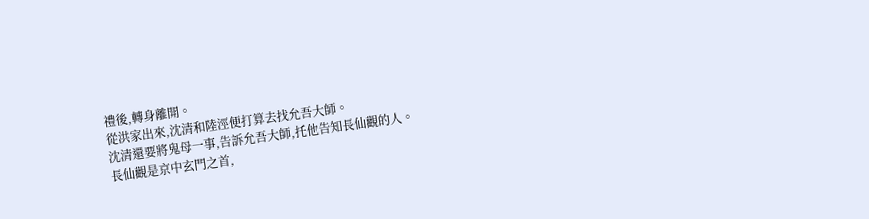禮後,轉身離開。
從洪家出來,沈清和陸涇便打算去找允吾大師。
沈清還要將鬼母一事,告訴允吾大師,托他告知長仙觀的人。
長仙觀是京中玄門之首,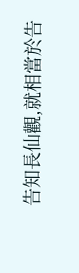告知長仙觀,就相當於告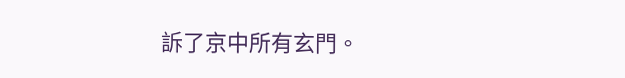訴了京中所有玄門。